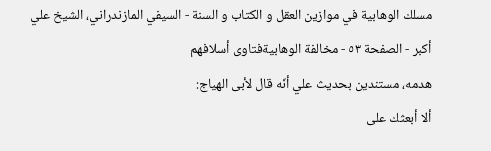مسلك الوهابية في موازين العقل و الكتاب و السنة - السيفي المازندراني، الشيخ علي أكبر - الصفحة ٥٣ - مخالفة الوهابيةفتاوى أسلافهم
هدمه، مستندين بحديث علي أنّه قال لأبى الهياج:
ألا أبعثك على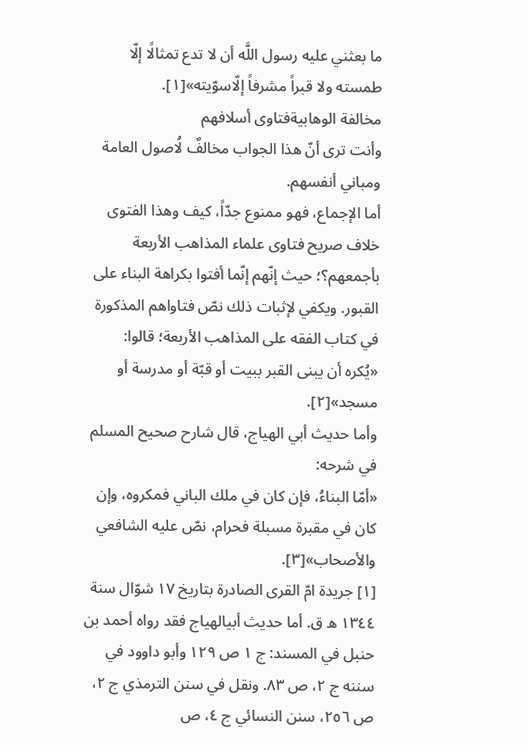ما بعثني عليه رسول اللَّه أن لا تدع تمثالًا إلّا طمسته ولا قبراً مشرفاً إلّاسوّيته»[١].
مخالفة الوهابيةفتاوى أسلافهم
وأنت ترى أنّ هذا الجواب مخالفٌ لُاصول العامة ومباني أنفسهم.
أما الإجماع، فهو ممنوع جدّاً، كيف وهذا الفتوى خلاف صريح فتاوى علماء المذاهب الأربعة بأجمعهم؟؛ حيث إنّهم إنّما أفتوا بكراهة البناء على القبور. ويكفي لإثبات ذلك نصّ فتاواهم المذكورة في كتاب الفقه على المذاهب الأربعة؛ قالوا:
«يُكره أن يبنى القبر ببيت أو قبّة أو مدرسة أو مسجد»[٢].
وأما حديث أبي الهياج، قال شارح صحيح المسلم في شرحه:
«أمّا البناءُ، فإن كان في ملك الباني فمكروه، وإن كان في مقبرة مسبلة فحرام، نصّ عليه الشافعي والأصحاب»[٣].
[١] جريدة امّ القرى الصادرة بتاريخ ١٧ شوّال سنة ١٣٤٤ ه ق. أما حديث أبيالهياج فقد رواه أحمد بن حنبل في المسند: ج ١ ص ١٢٩ وأبو داوود في سننه ج ٢، ص ٨٣. ونقل في سنن الترمذي ج ٢، ص ٢٥٦، سنن النسائي ج ٤، ص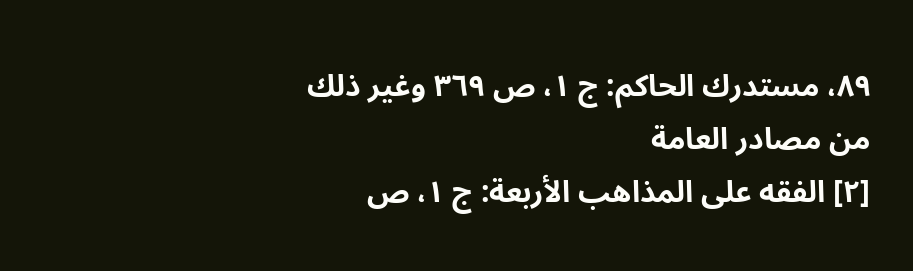٨٩، مستدرك الحاكم: ج ١، ص ٣٦٩ وغير ذلك من مصادر العامة
[٢] الفقه على المذاهب الأربعة: ج ١، ص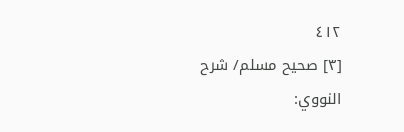٤١٢
[٣] صحيح مسلم/ شرح النووي: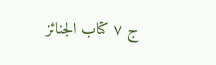ج ٧ كتاب الجنائز